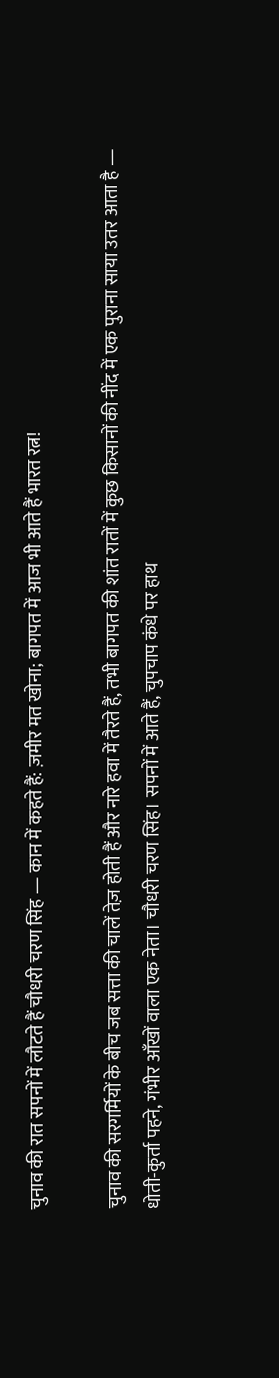चुनाव की रात सपनों में लौटते हैं चौधरी चरण सिंह — कान में कहते हैं: ज़मीर मत खोना; बागपत में आज भी आते हैं भारत रत्न!

चुनाव की सरगर्मियों के बीच जब सत्ता की चालें तेज़ होती हैं और नारे हवा में तैरते हैं, तभी बागपत की शांत रातों में कुछ किसानों की नींद में एक पुराना साया उतर आता है — धोती-कुर्ता पहने, गंभीर आँखों वाला एक नेता। चौधरी चरण सिंह। सपनों में आते हैं, चुपचाप कंधे पर हाथ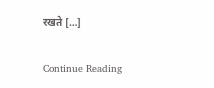रखते […]

Continue Reading